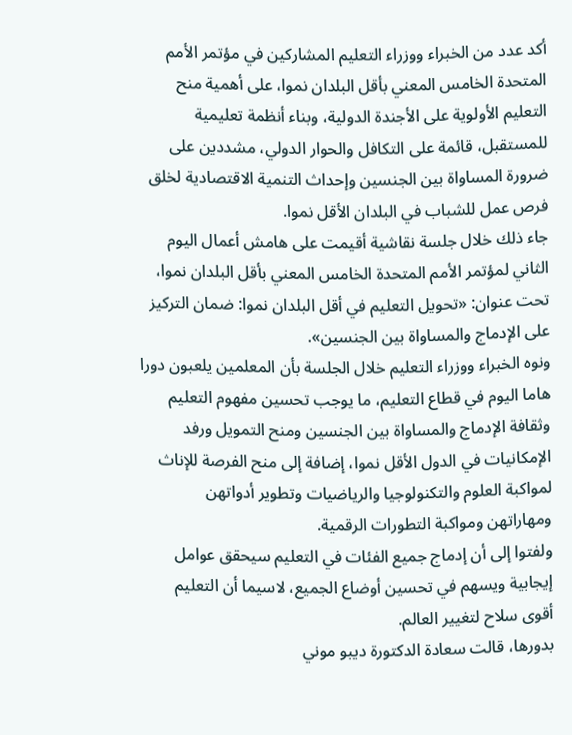أكد عدد من الخبراء ووزراء التعليم المشاركين في مؤتمر الأمم المتحدة الخامس المعني بأقل البلدان نموا، على أهمية منح التعليم الأولوية على الأجندة الدولية، وبناء أنظمة تعليمية للمستقبل، قائمة على التكافل والحوار الدولي، مشددين على ضرورة المساواة بين الجنسين وإحداث التنمية الاقتصادية لخلق فرص عمل للشباب في البلدان الأقل نموا.
جاء ذلك خلال جلسة نقاشية أقيمت على هامش أعمال اليوم الثاني لمؤتمر الأمم المتحدة الخامس المعني بأقل البلدان نموا، تحت عنوان: «تحويل التعليم في أقل البلدان نموا: ضمان التركيز على الإدماج والمساواة بين الجنسين».
ونوه الخبراء ووزراء التعليم خلال الجلسة بأن المعلمين يلعبون دورا هاما اليوم في قطاع التعليم، ما يوجب تحسين مفهوم التعليم وثقافة الإدماج والمساواة بين الجنسين ومنح التمويل ورفد الإمكانيات في الدول الأقل نموا، إضافة إلى منح الفرصة للإناث لمواكبة العلوم والتكنولوجيا والرياضيات وتطوير أدواتهن ومهاراتهن ومواكبة التطورات الرقمية.
ولفتوا إلى أن إدماج جميع الفئات في التعليم سيحقق عوامل إيجابية ويسهم في تحسين أوضاع الجميع، لاسيما أن التعليم أقوى سلاح لتغيير العالم.
بدورها، قالت سعادة الدكتورة ديبو موني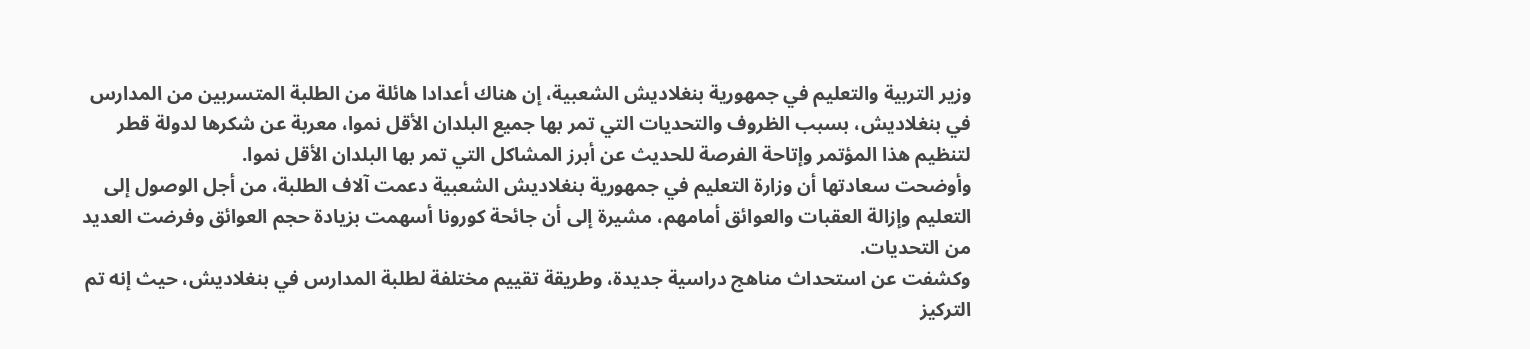وزير التربية والتعليم في جمهورية بنغلاديش الشعبية، إن هناك أعدادا هائلة من الطلبة المتسربين من المدارس في بنغلاديش، بسبب الظروف والتحديات التي تمر بها جميع البلدان الأقل نموا، معربة عن شكرها لدولة قطر لتنظيم هذا المؤتمر وإتاحة الفرصة للحديث عن أبرز المشاكل التي تمر بها البلدان الأقل نموا.
وأوضحت سعادتها أن وزارة التعليم في جمهورية بنغلاديش الشعبية دعمت آلاف الطلبة، من أجل الوصول إلى التعليم وإزالة العقبات والعوائق أمامهم، مشيرة إلى أن جائحة كورونا أسهمت بزيادة حجم العوائق وفرضت العديد من التحديات.
وكشفت عن استحداث مناهج دراسية جديدة، وطريقة تقييم مختلفة لطلبة المدارس في بنغلاديش، حيث إنه تم التركيز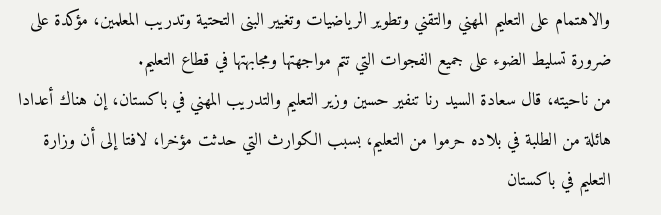والاهتمام على التعليم المهني والتقني وتطوير الرياضيات وتغيير البنى التحتية وتدريب المعلمين، مؤكدة على ضرورة تسليط الضوء على جميع الفجوات التي تتم مواجهتها ومجابهتها في قطاع التعليم.
من ناحيته، قال سعادة السيد رنا تنفير حسين وزير التعليم والتدريب المهني في باكستان، إن هناك أعدادا هائلة من الطلبة في بلاده حرموا من التعليم، بسبب الكوارث التي حدثت مؤخرا، لافتا إلى أن وزارة التعليم في باكستان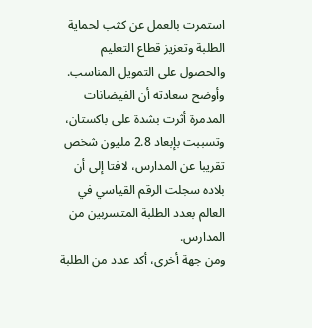استمرت بالعمل عن كثب لحماية الطلبة وتعزيز قطاع التعليم والحصول على التمويل المناسب.
وأوضح سعادته أن الفيضانات المدمرة أثرت بشدة على باكستان، وتسببت بإبعاد 2.8 مليون شخص تقريبا عن المدارس، لافتا إلى أن بلاده سجلت الرقم القياسي في العالم بعدد الطلبة المتسربين من المدارس.
ومن جهة أخرى، أكد عدد من الطلبة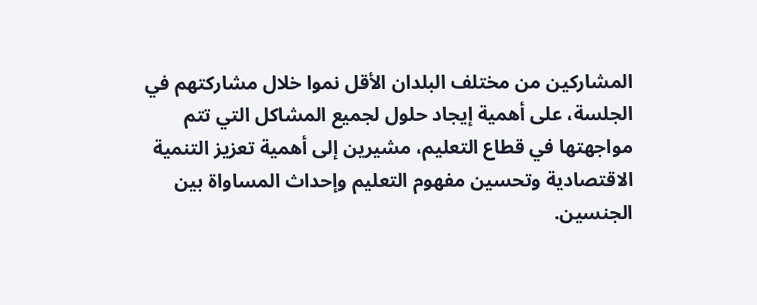المشاركين من مختلف البلدان الأقل نموا خلال مشاركتهم في الجلسة، على أهمية إيجاد حلول لجميع المشاكل التي تتم مواجهتها في قطاع التعليم، مشيرين إلى أهمية تعزيز التنمية الاقتصادية وتحسين مفهوم التعليم وإحداث المساواة بين الجنسين.